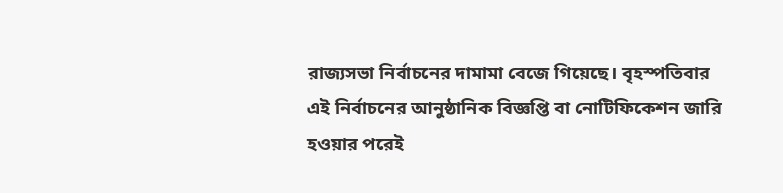রাজ্যসভা নির্বাচনের দামামা বেজে গিয়েছে। বৃহস্পতিবার এই নির্বাচনের আনুষ্ঠানিক বিজ্ঞপ্তি বা নোটিফিকেশন জারি হওয়ার পরেই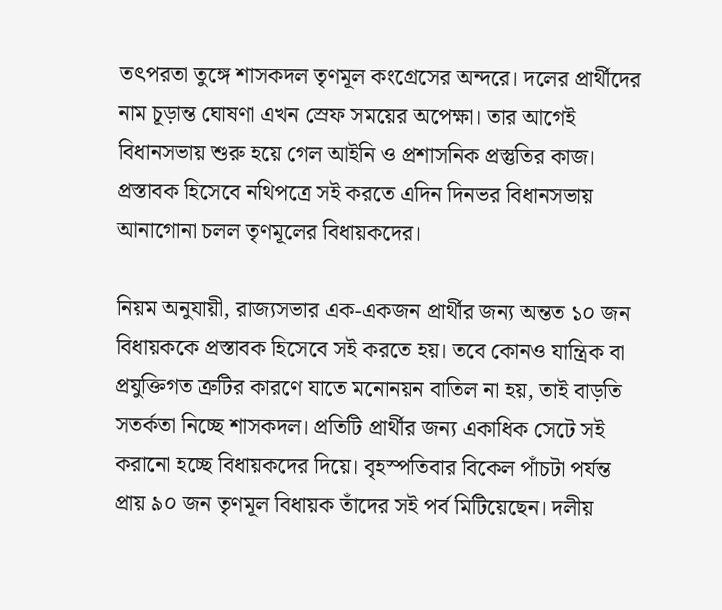তৎপরতা তুঙ্গে শাসকদল তৃণমূল কংগ্রেসের অন্দরে। দলের প্রার্থীদের নাম চূড়ান্ত ঘোষণা এখন স্রেফ সময়ের অপেক্ষা। তার আগেই বিধানসভায় শুরু হয়ে গেল আইনি ও প্রশাসনিক প্রস্তুতির কাজ। প্রস্তাবক হিসেবে নথিপত্রে সই করতে এদিন দিনভর বিধানসভায় আনাগোনা চলল তৃণমূলের বিধায়কদের।

নিয়ম অনুযায়ী, রাজ্যসভার এক-একজন প্রার্থীর জন্য অন্তত ১০ জন বিধায়ককে প্রস্তাবক হিসেবে সই করতে হয়। তবে কোনও যান্ত্রিক বা প্রযুক্তিগত ত্রুটির কারণে যাতে মনোনয়ন বাতিল না হয়, তাই বাড়তি সতর্কতা নিচ্ছে শাসকদল। প্রতিটি প্রার্থীর জন্য একাধিক সেটে সই করানো হচ্ছে বিধায়কদের দিয়ে। বৃহস্পতিবার বিকেল পাঁচটা পর্যন্ত প্রায় ৯০ জন তৃণমূল বিধায়ক তাঁদের সই পর্ব মিটিয়েছেন। দলীয়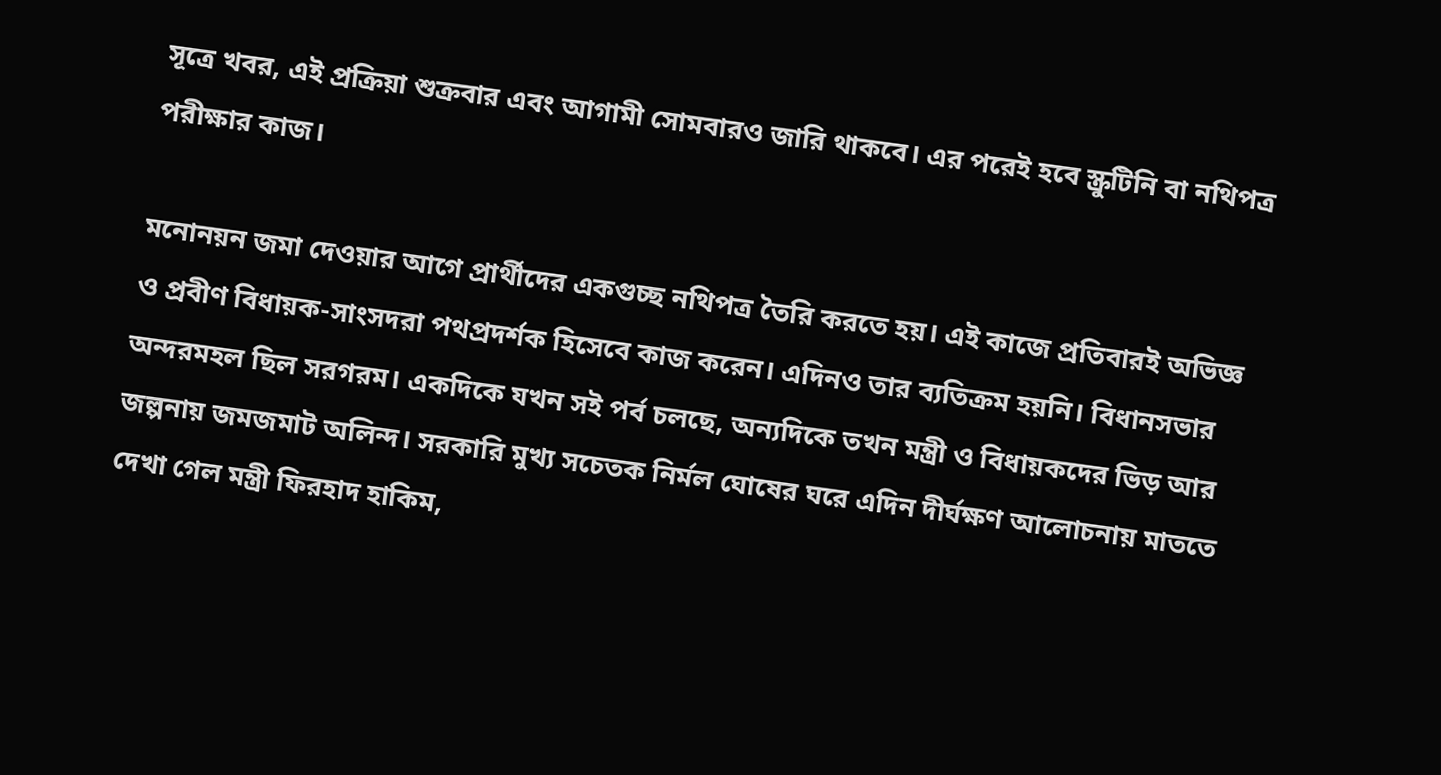সূত্রে খবর, এই প্রক্রিয়া শুক্রবার এবং আগামী সোমবারও জারি থাকবে। এর পরেই হবে স্ক্রুটিনি বা নথিপত্র পরীক্ষার কাজ।

মনোনয়ন জমা দেওয়ার আগে প্রার্থীদের একগুচ্ছ নথিপত্র তৈরি করতে হয়। এই কাজে প্রতিবারই অভিজ্ঞ ও প্রবীণ বিধায়ক-সাংসদরা পথপ্রদর্শক হিসেবে কাজ করেন। এদিনও তার ব্যতিক্রম হয়নি। বিধানসভার অন্দরমহল ছিল সরগরম। একদিকে যখন সই পর্ব চলছে, অন্যদিকে তখন মন্ত্রী ও বিধায়কদের ভিড় আর জল্পনায় জমজমাট অলিন্দ। সরকারি মুখ্য সচেতক নির্মল ঘোষের ঘরে এদিন দীর্ঘক্ষণ আলোচনায় মাততে দেখা গেল মন্ত্রী ফিরহাদ হাকিম,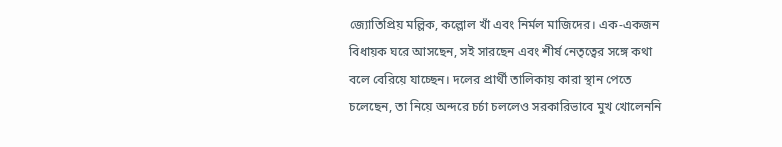জ্যোতিপ্রিয় মল্লিক, কল্লোল খাঁ এবং নির্মল মাজিদের। এক-একজন বিধায়ক ঘরে আসছেন, সই সারছেন এবং শীর্ষ নেতৃত্বের সঙ্গে কথা বলে বেরিয়ে যাচ্ছেন। দলের প্রার্থী তালিকায় কারা স্থান পেতে চলেছেন, তা নিয়ে অন্দরে চর্চা চললেও সরকারিভাবে মুখ খোলেননি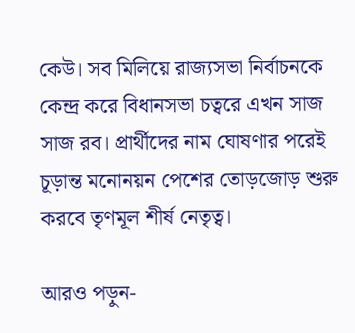কেউ। সব মিলিয়ে রাজ্যসভা নির্বাচনকে কেন্দ্র করে বিধানসভা চত্বরে এখন সাজ সাজ রব। প্রার্থীদের নাম ঘোষণার পরেই চূড়ান্ত মনোনয়ন পেশের তোড়জোড় শুরু করবে তৃণমূল শীর্ষ নেতৃত্ব।

আরও পড়ুন-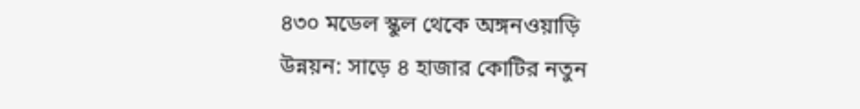৪৩০ মডেল স্কুল থেকে অঙ্গনওয়াড়ি উন্নয়ন: সাড়ে ৪ হাজার কোটির নতুন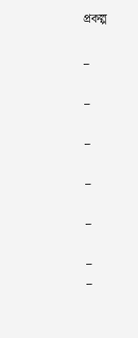প্রকল্প

_

_

_

_

_

_
_